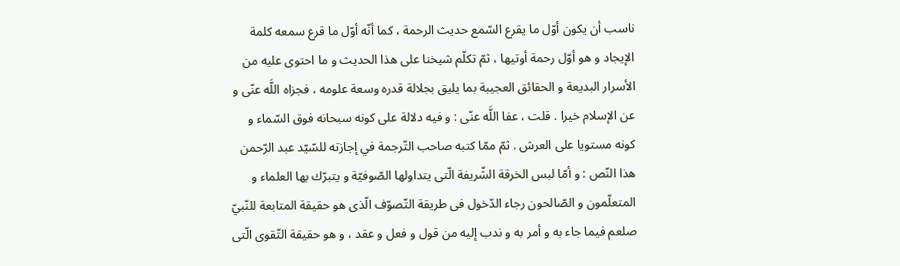ناسب أن يكون أوّل ما يقرع السّمع حديث الرحمة ، كما أنّه أوّل ما قرع سمعه كلمة الإيجاد و هو أوّل رحمة أوتيها ، ثمّ تكلّم شيخنا على هذا الحديث و ما احتوى عليه من الأسرار البديعة و الحقائق العجيبة بما يليق بجلالة قدره وسعة علومه ، فجزاه اللَّه عنّى و عن الإسلام خيرا . قلت ، عفا اللَّه عنّى : و فيه دلالة على كونه سبحانه فوق السّماء و كونه مستويا على العرش . ثمّ ممّا كتبه صاحب التّرجمة في إجازته للسّيّد عبد الرّحمن هذا النّص : و أمّا لبس الخرقة الشّريفة الّتى يتداولها الصّوفيّة و يتبرّك بها العلماء و المتعلّمون و الصّالحون رجاء الدّخول فى طريقة التّصوّف الّذى هو حقيقة المتابعة للنّبيّ صلعم فيما جاء به و أمر به و ندب إليه من قول و فعل و عقد ، و هو حقيقة التّقوى الّتى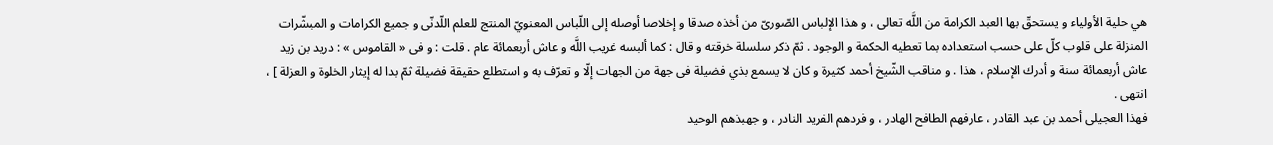هي حلية الأولياء و يستحقّ بها العبد الكرامة من اللَّه تعالى ، و هذا الإلباس الصّورىّ من أخذه صدقا و إخلاصا أوصله إلى اللّباس المعنويّ المنتج للعلم اللّدنّى و جميع الكرامات و المبشّرات المنزلة على قلوب كلّ على حسب استعداده بما تعطيه الحكمة و الوجود . ثمّ ذكر سلسلة خرقته و قال : كما ألبسه غريب اللَّه و عاش أربعمائة عام . قلت : و فى « القاموس » : دريد بن زيد عاش أربعمائة سنة و أدرك الإسلام ، هذا . و مناقب الشّيخ أحمد كثيرة و كان لا يسمع بذي فضيلة فى جهة من الجهات إلّا و تعرّف به و استطلع حقيقة فضيلة ثمّ بدا له إيثار الخلوة و العزلة ] ، انتهى .
فهذا العجيلى أحمد بن عبد القادر ، عارفهم الطافح الهادر ، و فردهم الفريد النادر ، و جهبذهم الوحيد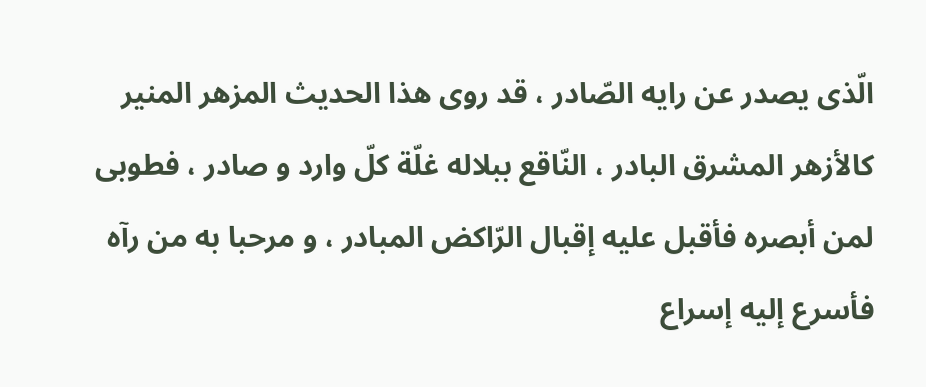الّذى يصدر عن رايه الصّادر ، قد روى هذا الحديث المزهر المنير كالأزهر المشرق البادر ، النّاقع ببلاله غلّة كلّ وارد و صادر ، فطوبى لمن أبصره فأقبل عليه إقبال الرّاكض المبادر ، و مرحبا به من رآه فأسرع إليه إسراع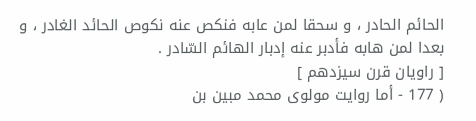الحائم الحادر ، و سحقا لمن عابه فنكص عنه نكوص الحائد الغادر ، و بعدا لمن هابه فأدبر عنه إدبار الهائم السّادر .
[ راويان قرن سيزدهم ]
( 177 - أما روايت مولوى محمد مبين بن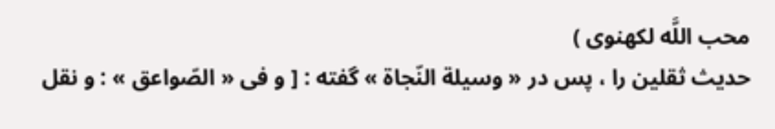محب اللَّه لكهنوى )
حديث ثقلين را ، پس در « وسيلة النّجاة » گفته : [ و فى « الصّواعق » : و نقل